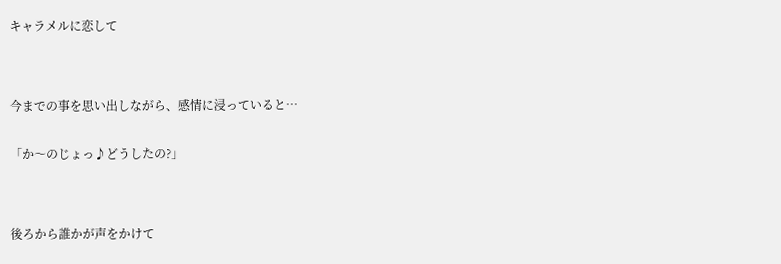キャラメルに恋して




今までの事を思い出しながら、感情に浸っていると…


「か〜のじょっ♪どうしたの?」




後ろから誰かが声をかけて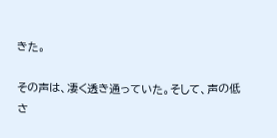きた。

その声は、凄く透き通っていた。そして、声の低さ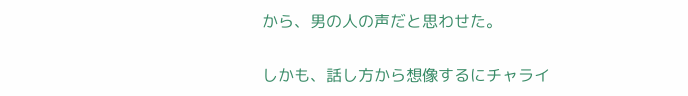から、男の人の声だと思わせた。


しかも、話し方から想像するにチャライ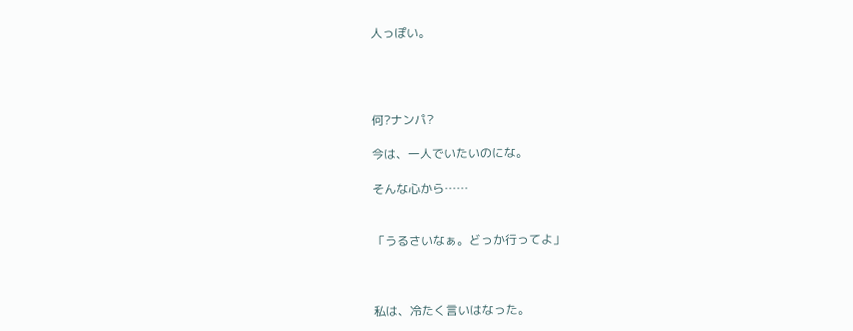人っぽい。




何?ナンパ?

今は、一人でいたいのにな。

そんな心から……


「うるさいなぁ。どっか行ってよ」



私は、冷たく言いはなった。